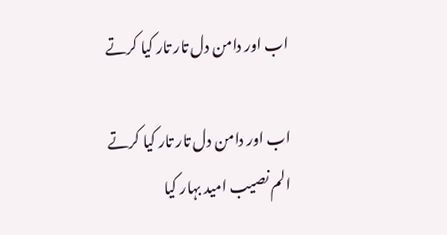اب اور دامن دل تار تار کیا کرتے

اب اور دامن دل تار تار کیا کرتے
الم نصیب امید بہار کیا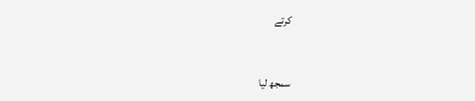کرتے


سمجھ لیا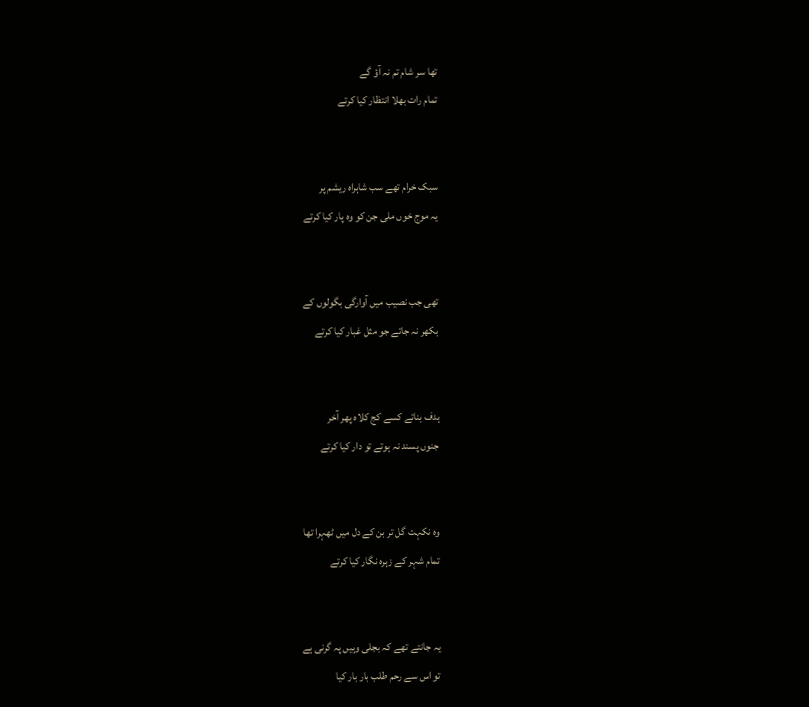تھا سر شام تم نہ آؤ گے
تمام رات بھلا انتظار کیا کرتے


سبک خرام تھے سب شاہراہ ریشم پر
یہ موج خوں ملی جن کو وہ پار کیا کرتے


تھی جب نصیب میں آوارگی بگولوں کے
بکھر نہ جاتے جو مثل غبار کیا کرتے


ہدف بناتے کسے کج کلاہ پھر آخر
جنوں پسند نہ ہوتے تو دار کیا کرتے


وہ نکہت گل تر بن کے دل میں ٹھہرا تھا
تمام شہر کے زہرہ نگار کیا کرتے


یہ جانتے تھے کہ بجلی وہیں پہ گرنی ہے
تو اس سے رحم طلب بار بار کیا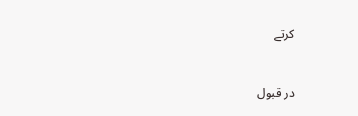کرتے


در قبول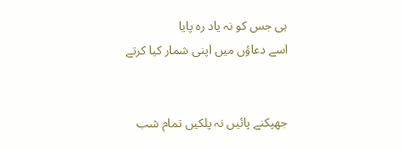ہی جس کو نہ یاد رہ پایا
اسے دعاؤں میں اپنی شمار کیا کرتے


جھپکنے پائیں نہ پلکیں تمام شب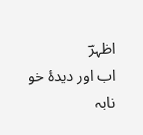اظہرؔ
اب اور دیدۂ خو نابہ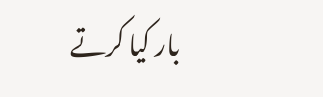بار کیا کرتے